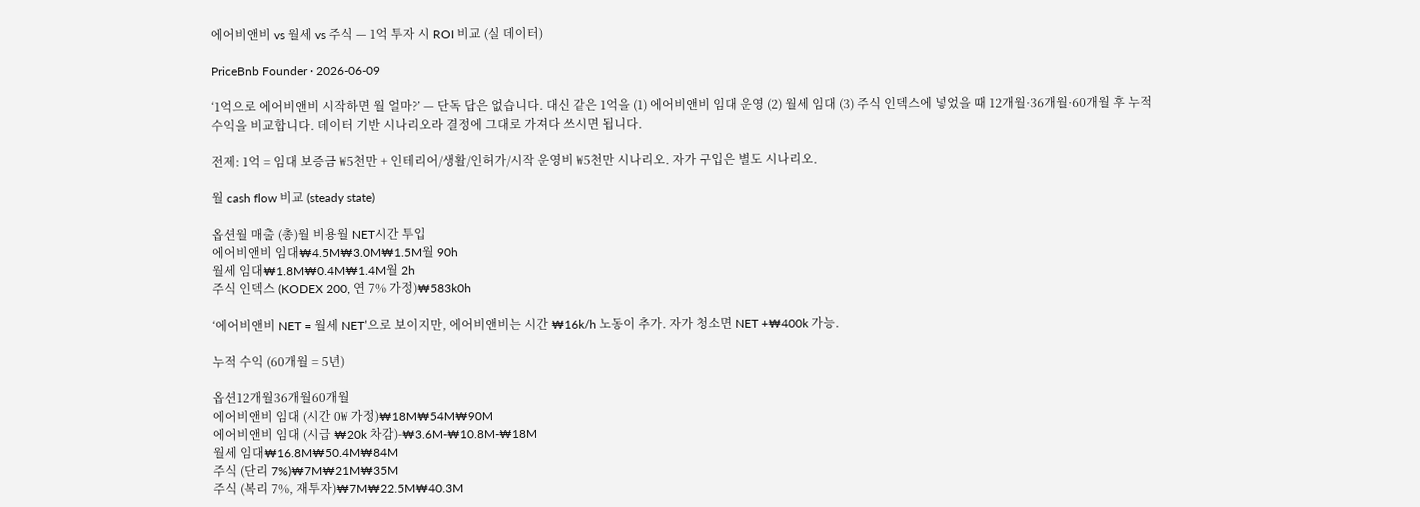에어비앤비 vs 월세 vs 주식 — 1억 투자 시 ROI 비교 (실 데이터)

PriceBnb Founder · 2026-06-09

‘1억으로 에어비앤비 시작하면 월 얼마?’ — 단독 답은 없습니다. 대신 같은 1억을 (1) 에어비앤비 임대 운영 (2) 월세 임대 (3) 주식 인덱스에 넣었을 때 12개월·36개월·60개월 후 누적 수익을 비교합니다. 데이터 기반 시나리오라 결정에 그대로 가져다 쓰시면 됩니다.

전제: 1억 = 임대 보증금 ₩5천만 + 인테리어/생활/인허가/시작 운영비 ₩5천만 시나리오. 자가 구입은 별도 시나리오.

월 cash flow 비교 (steady state)

옵션월 매출 (총)월 비용월 NET시간 투입
에어비앤비 임대₩4.5M₩3.0M₩1.5M월 90h
월세 임대₩1.8M₩0.4M₩1.4M월 2h
주식 인덱스 (KODEX 200, 연 7% 가정)₩583k0h

‘에어비앤비 NET = 월세 NET’으로 보이지만, 에어비앤비는 시간 ₩16k/h 노동이 추가. 자가 청소면 NET +₩400k 가능.

누적 수익 (60개월 = 5년)

옵션12개월36개월60개월
에어비앤비 임대 (시간 0₩ 가정)₩18M₩54M₩90M
에어비앤비 임대 (시급 ₩20k 차감)-₩3.6M-₩10.8M-₩18M
월세 임대₩16.8M₩50.4M₩84M
주식 (단리 7%)₩7M₩21M₩35M
주식 (복리 7%, 재투자)₩7M₩22.5M₩40.3M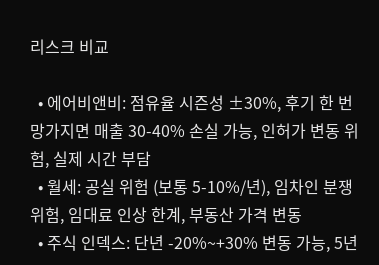리스크 비교

  • 에어비앤비: 점유율 시즌성 ±30%, 후기 한 번 망가지면 매출 30-40% 손실 가능, 인허가 변동 위험, 실제 시간 부담
  • 월세: 공실 위험 (보통 5-10%/년), 임차인 분쟁 위험, 임대료 인상 한계, 부동산 가격 변동
  • 주식 인덱스: 단년 -20%~+30% 변동 가능, 5년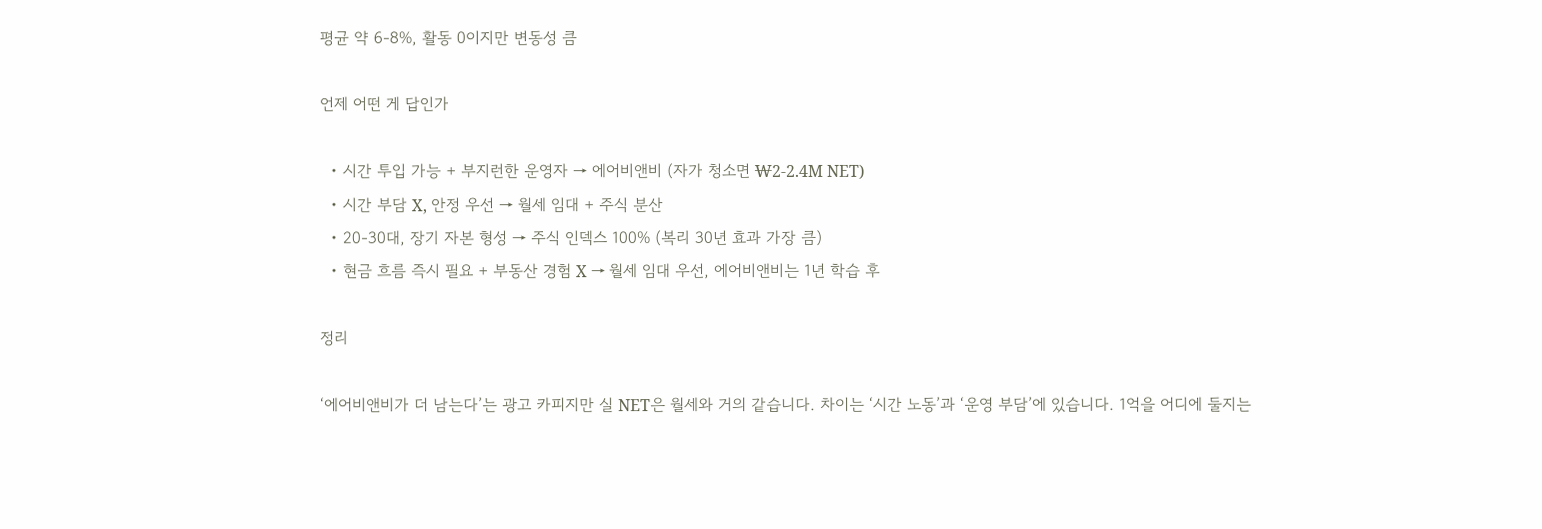평균 약 6-8%, 활동 0이지만 변동성 큼

언제 어떤 게 답인가

  • 시간 투입 가능 + 부지런한 운영자 → 에어비앤비 (자가 청소면 ₩2-2.4M NET)
  • 시간 부담 X, 안정 우선 → 월세 임대 + 주식 분산
  • 20-30대, 장기 자본 형성 → 주식 인덱스 100% (복리 30년 효과 가장 큼)
  • 현금 흐름 즉시 필요 + 부동산 경험 X → 월세 임대 우선, 에어비앤비는 1년 학습 후

정리

‘에어비앤비가 더 남는다’는 광고 카피지만 실 NET은 월세와 거의 같습니다. 차이는 ‘시간 노동’과 ‘운영 부담’에 있습니다. 1억을 어디에 둘지는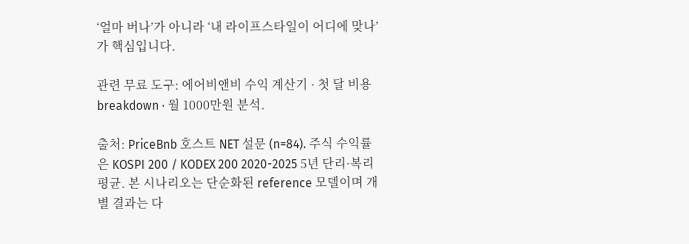‘얼마 버나’가 아니라 ‘내 라이프스타일이 어디에 맞나’가 핵심입니다.

관련 무료 도구: 에어비앤비 수익 계산기 · 첫 달 비용 breakdown · 월 1000만원 분석.

출처: PriceBnb 호스트 NET 설문 (n=84). 주식 수익률은 KOSPI 200 / KODEX 200 2020-2025 5년 단리·복리 평균. 본 시나리오는 단순화된 reference 모델이며 개별 결과는 다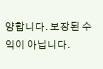양합니다. 보장된 수익이 아닙니다.